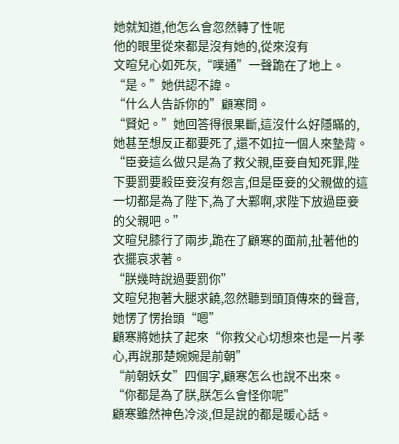她就知道,他怎么會忽然轉了性呢
他的眼里從來都是沒有她的,從來沒有
文暄兒心如死灰,“噗通”一聲跪在了地上。
“是。”她供認不諱。
“什么人告訴你的”顧寒問。
“賢妃。”她回答得很果斷,這沒什么好隱瞞的,她甚至想反正都要死了,還不如拉一個人來墊背。
“臣妾這么做只是為了救父親,臣妾自知死罪,陛下要罰要殺臣妾沒有怨言,但是臣妾的父親做的這一切都是為了陛下,為了大鄴啊,求陛下放過臣妾的父親吧。”
文暄兒膝行了兩步,跪在了顧寒的面前,扯著他的衣擺哀求著。
“朕幾時說過要罰你”
文暄兒抱著大腿求饒,忽然聽到頭頂傳來的聲音,她愣了愣抬頭“嗯”
顧寒將她扶了起來“你救父心切想來也是一片孝心,再說那楚婉婉是前朝”
“前朝妖女”四個字,顧寒怎么也說不出來。
“你都是為了朕,朕怎么會怪你呢”
顧寒雖然神色冷淡,但是說的都是暖心話。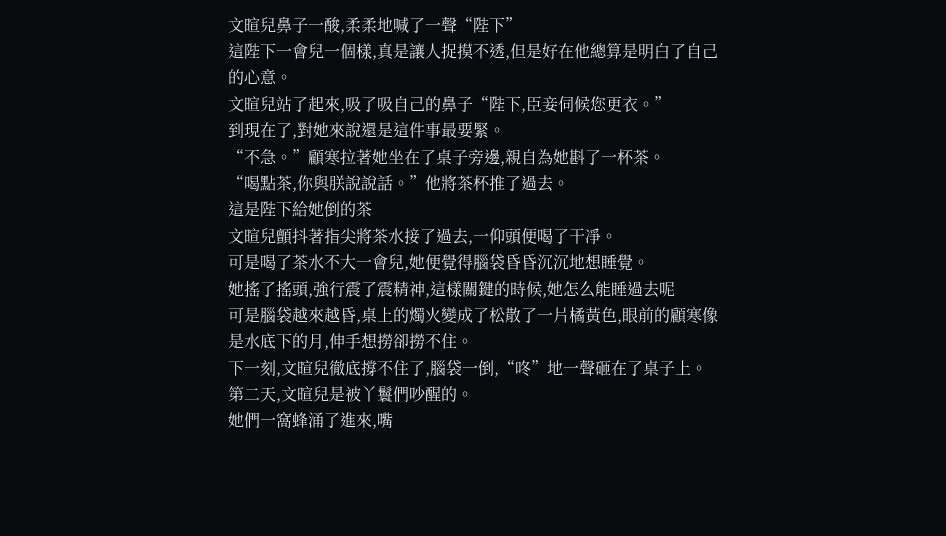文暄兒鼻子一酸,柔柔地喊了一聲“陛下”
這陛下一會兒一個樣,真是讓人捉摸不透,但是好在他總算是明白了自己的心意。
文暄兒站了起來,吸了吸自己的鼻子“陛下,臣妾伺候您更衣。”
到現在了,對她來說還是這件事最要緊。
“不急。”顧寒拉著她坐在了桌子旁邊,親自為她斟了一杯茶。
“喝點茶,你與朕說說話。”他將茶杯推了過去。
這是陛下給她倒的茶
文暄兒顫抖著指尖將茶水接了過去,一仰頭便喝了干凈。
可是喝了茶水不大一會兒,她便覺得腦袋昏昏沉沉地想睡覺。
她搖了搖頭,強行震了震精神,這樣關鍵的時候,她怎么能睡過去呢
可是腦袋越來越昏,桌上的燭火變成了松散了一片橘黃色,眼前的顧寒像是水底下的月,伸手想撈卻撈不住。
下一刻,文暄兒徹底撐不住了,腦袋一倒,“咚”地一聲砸在了桌子上。
第二天,文暄兒是被丫鬟們吵醒的。
她們一窩蜂涌了進來,嘴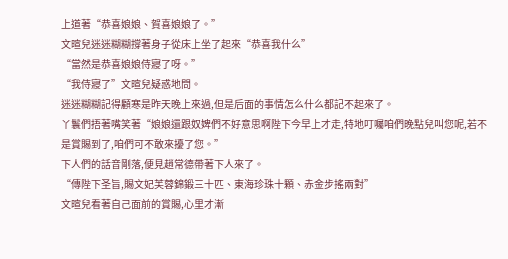上道著“恭喜娘娘、賀喜娘娘了。”
文暄兒迷迷糊糊撐著身子從床上坐了起來“恭喜我什么”
“當然是恭喜娘娘侍寢了呀。”
“我侍寢了”文暄兒疑惑地問。
迷迷糊糊記得顧寒是昨天晚上來過,但是后面的事情怎么什么都記不起來了。
丫鬟們捂著嘴笑著“娘娘還跟奴婢們不好意思啊陛下今早上才走,特地叮囑咱們晚點兒叫您呢,若不是賞賜到了,咱們可不敢來擾了您。”
下人們的話音剛落,便見趙常德帶著下人來了。
“傳陛下圣旨,賜文妃芙蓉錦鍛三十匹、東海珍珠十顆、赤金步搖兩對”
文暄兒看著自己面前的賞賜,心里才漸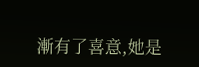漸有了喜意,她是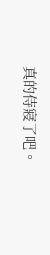真的侍寢了吧。